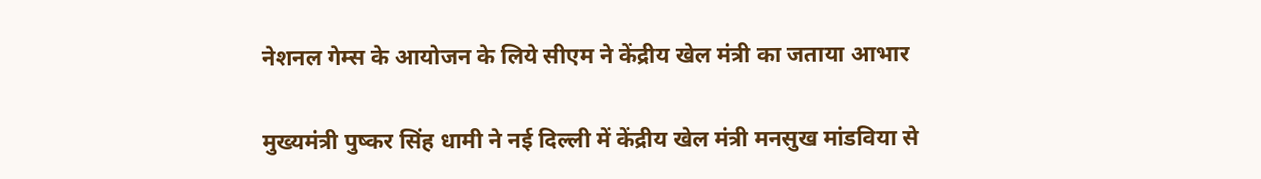नेशनल गेम्स के आयोजन के लिये सीएम ने केंद्रीय खेल मंत्री का जताया आभार

मुख्यमंत्री पुष्कर सिंह धामी ने नई दिल्ली में केंद्रीय खेल मंत्री मनसुख मांडविया से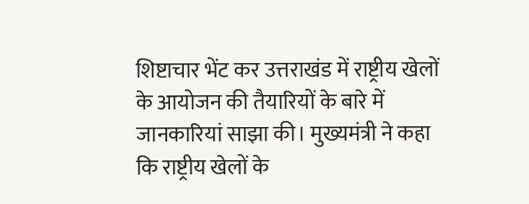शिष्टाचार भेंट कर उत्तराखंड में राष्ट्रीय खेलों के आयोजन की तैयारियों के बारे में जानकारियां साझा की। मुख्यमंत्री ने कहा कि राष्ट्रीय खेलों के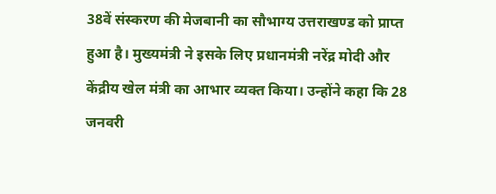38वें संस्करण की मेजबानी का सौभाग्य उत्तराखण्ड को प्राप्त हुआ है। मुख्यमंत्री ने इसके लिए प्रधानमंत्री नरेंद्र मोदी और केंद्रीय खेल मंत्री का आभार व्यक्त किया। उन्होंने कहा कि 28 जनवरी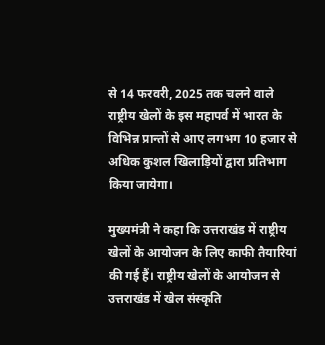से 14 फरवरी, 2025 तक चलने वाले राष्ट्रीय खेलों के इस महापर्व में भारत के विभिन्न प्रान्तों से आए लगभग 10 हजार से अधिक कुशल खिलाड़ियों द्वारा प्रतिभाग किया जायेगा।

मुख्यमंत्री ने कहा कि उत्तराखंड में राष्ट्रीय खेलों के आयोजन के लिए काफी तैयारियां की गई हैं। राष्ट्रीय खेलों के आयोजन से उत्तराखंड में खेल संस्कृति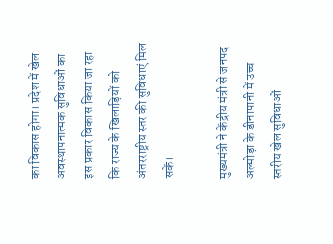का विकास होगा। प्रदेश में खेल अवस्थापनात्मक सुविधाओं का इस प्रकार विकास किया जा रहा कि राज्य के खिलाड़ियों को अंतरराष्ट्रीय स्तर की सुविधाएं मिल सकें।

मुख्यमंत्री ने केंद्रीय मंत्री से जनपद अल्मोड़ा के डीनापानी में उच्च स्तरीय खेल सुविधाओं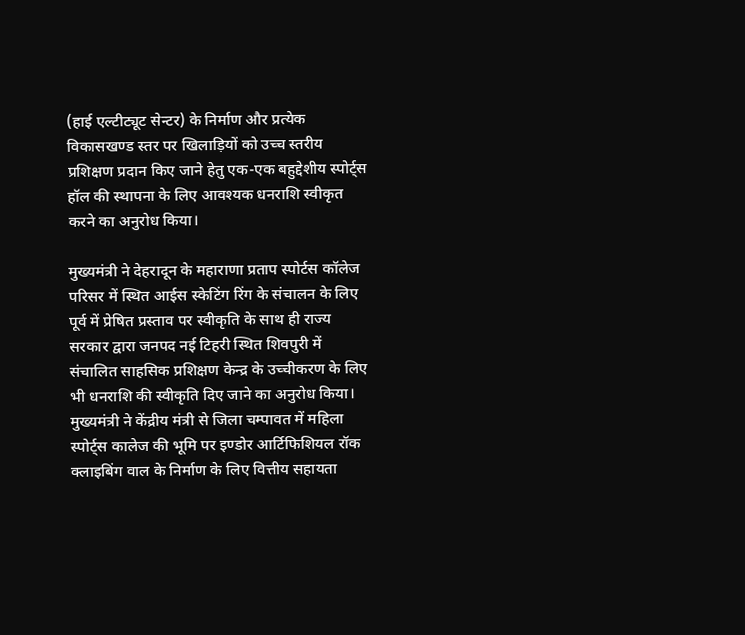(हाई एल्टीट्यूट सेन्टर) के निर्माण और प्रत्येक विकासखण्ड स्तर पर खिलाड़ियों को उच्च स्तरीय प्रशिक्षण प्रदान किए जाने हेतु एक-एक बहुद्देशीय स्पोर्ट्स हॉल की स्थापना के लिए आवश्यक धनराशि स्वीकृत करने का अनुरोध किया।

मुख्यमंत्री ने देहरादून के महाराणा प्रताप स्पोर्टस कॉलेज परिसर में स्थित आईस स्केटिंग रिंग के संचालन के लिए पूर्व में प्रेषित प्रस्ताव पर स्वीकृति के साथ ही राज्य सरकार द्वारा जनपद नई टिहरी स्थित शिवपुरी में संचालित साहसिक प्रशिक्षण केन्द्र के उच्चीकरण के लिए भी धनराशि की स्वीकृति दिए जाने का अनुरोध किया। मुख्यमंत्री ने केंद्रीय मंत्री से जिला चम्पावत में महिला स्पोर्ट्स कालेज की भूमि पर इण्डोर आर्टिफिशियल रॉक क्लाइबिंग वाल के निर्माण के लिए वित्तीय सहायता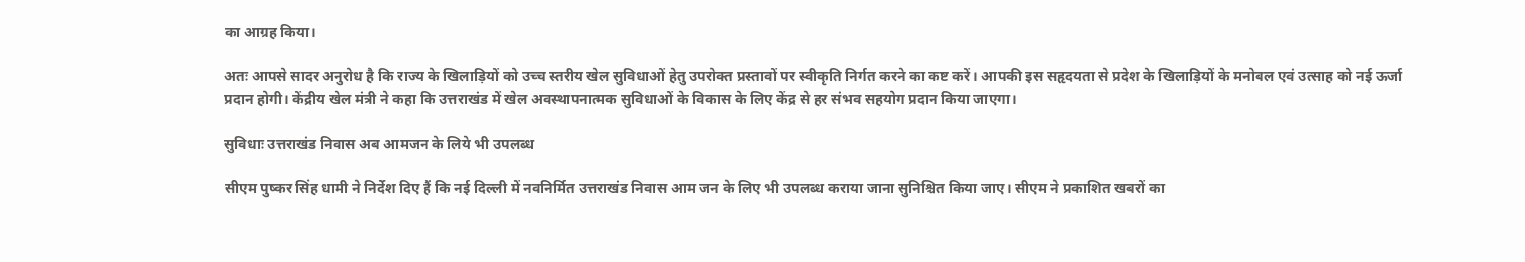का आग्रह किया।

अतः आपसे सादर अनुरोध है कि राज्य के खिलाड़ियों को उच्च स्तरीय खेल सुविधाओं हेतु उपरोक्त प्रस्तावों पर स्वीकृति निर्गत करने का कष्ट करें। आपकी इस सहृदयता से प्रदेश के खिलाड़ियों के मनोबल एवं उत्साह को नई ऊर्जा प्रदान होगी। केंद्रीय खेल मंत्री ने कहा कि उत्तराखंड में खेल अवस्थापनात्मक सुविधाओं के विकास के लिए केंद्र से हर संभव सहयोग प्रदान किया जाएगा।

सुविधाः उत्तराखंड निवास अब आमजन के लिये भी उपलब्ध

सीएम पुष्कर सिंह धामी ने निर्देश दिए हैं कि नई दिल्ली में नवनिर्मित उत्तराखंड निवास आम जन के लिए भी उपलब्ध कराया जाना सुनिश्चित किया जाए। सीएम ने प्रकाशित खबरों का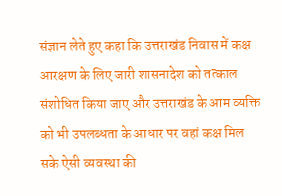संज्ञान लेते हुए कहा कि उत्तराखंड निवास में कक्ष आरक्षण के लिए जारी शासनादेश को तत्काल संशोधित किया जाए और उत्तराखंड के आम व्यक्ति को भी उपलब्धता के आधार पर वहां कक्ष मिल सके ऐसी व्यवस्था की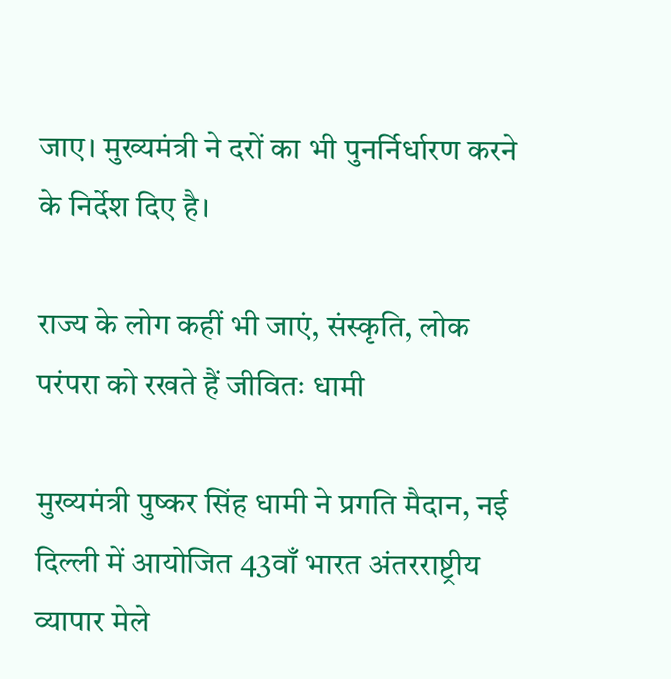जाए। मुख्यमंत्री ने दरों का भी पुनर्निर्धारण करने के निर्देश दिए है।

राज्य के लोग कहीं भी जाएं, संस्कृति, लोक परंपरा को रखते हैं जीवितः धामी

मुख्यमंत्री पुष्कर सिंह धामी ने प्रगति मैदान, नई दिल्ली में आयोजित 43वाँ भारत अंतरराष्ट्रीय व्यापार मेले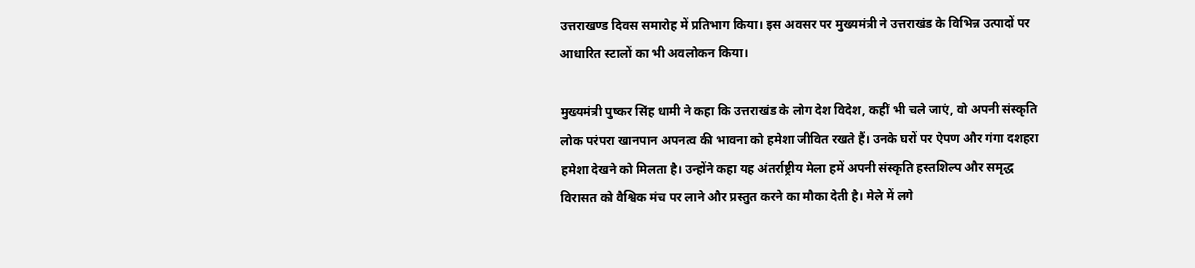उत्तराखण्ड दिवस समारोह में प्रतिभाग किया। इस अवसर पर मुख्यमंत्री ने उत्तराखंड के विभिन्न उत्पादों पर आधारित स्टालों का भी अवलोकन किया।

मुख्यमंत्री पुष्कर सिंह धामी ने कहा कि उत्तराखंड के लोग देश विदेश, कहीं भी चले जाएं, वो अपनी संस्कृति लोक परंपरा खानपान अपनत्व की भावना को हमेशा जीवित रखते हैं। उनके घरों पर ऐपण और गंगा दशहरा हमेशा देखने को मिलता है। उन्होंने कहा यह अंतर्राष्ट्रीय मेला हमें अपनी संस्कृति हस्तशिल्प और समृद्ध विरासत को वैश्विक मंच पर लाने और प्रस्तुत करने का मौका देती है। मेले में लगे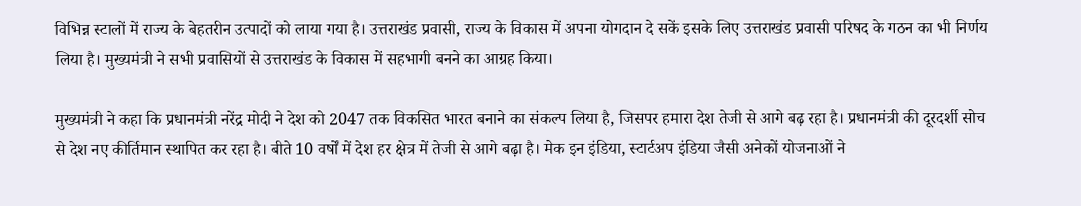विभिन्न स्टालों में राज्य के बेहतरीन उत्पादों को लाया गया है। उत्तराखंड प्रवासी, राज्य के विकास में अपना योगदान दे सकें इसके लिए उत्तराखंड प्रवासी परिषद के गठन का भी निर्णय लिया है। मुख्यमंत्री ने सभी प्रवासियों से उत्तराखंड के विकास में सहभागी बनने का आग्रह किया।

मुख्यमंत्री ने कहा कि प्रधानमंत्री नरेंद्र मोदी ने देश को 2047 तक विकसित भारत बनाने का संकल्प लिया है, जिसपर हमारा देश तेजी से आगे बढ़ रहा है। प्रधानमंत्री की दूरदर्शी सोच से देश नए कीर्तिमान स्थापित कर रहा है। बीते 10 वर्षों में देश हर क्षेत्र में तेजी से आगे बढ़ा है। मेक इन इंडिया, स्टार्टअप इंडिया जैसी अनेकों योजनाओं ने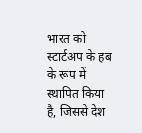भारत को स्टार्टअप के हब के रूप में स्थापित किया है, जिससे देश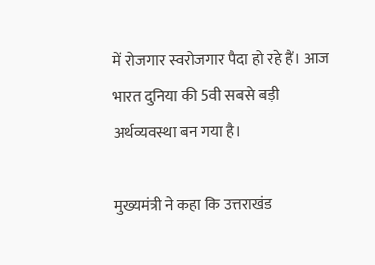में रोजगार स्वरोजगार पैदा हो रहे हैं। आज भारत दुनिया की 5वी सबसे बड़ी अर्थव्यवस्था बन गया है।

मुख्यमंत्री ने कहा कि उत्तराखंड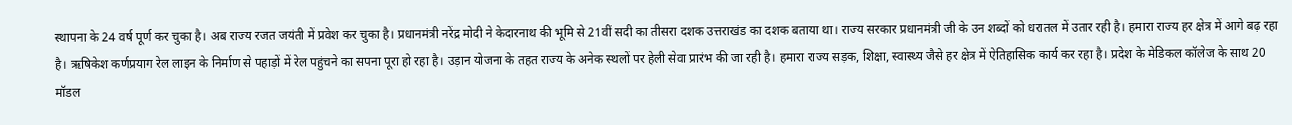स्थापना के 24 वर्ष पूर्ण कर चुका है। अब राज्य रजत जयंती में प्रवेश कर चुका है। प्रधानमंत्री नरेंद्र मोदी ने केदारनाथ की भूमि से 21वीं सदी का तीसरा दशक उत्तराखंड का दशक बताया था। राज्य सरकार प्रधानमंत्री जी के उन शब्दों को धरातल में उतार रही है। हमारा राज्य हर क्षेत्र में आगे बढ़ रहा है। ऋषिकेश कर्णप्रयाग रेल लाइन के निर्माण से पहाड़ों में रेल पहुंचने का सपना पूरा हो रहा है। उड़ान योजना के तहत राज्य के अनेक स्थलों पर हेली सेवा प्रारंभ की जा रही है। हमारा राज्य सड़क, शिक्षा, स्वास्थ्य जैसे हर क्षेत्र में ऐतिहासिक कार्य कर रहा है। प्रदेश के मेडिकल कॉलेज के साथ 20 मॉडल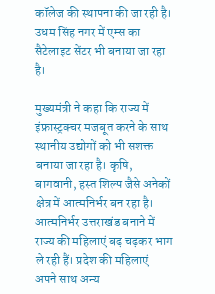कॉलेज की स्थापना की जा रही है। उधम सिंह नगर में एम्स का सैटेलाइट सेंटर भी बनाया जा रहा है।

मुख्यमंत्री ने कहा कि राज्य में इंफ्रास्ट्रक्चर मजबूत करने के साथ स्थानीय उद्योगों को भी सशक्त बनाया जा रहा है। कृषि, बागवानी, हस्त शिल्प जैसे अनेकों क्षेत्र में आत्मनिर्भर बन रहा है। आत्मनिर्भर उत्तराखंड बनाने में राज्य की महिलाएं बढ़ चढ़कर भाग ले रही हैं। प्रदेश की महिलाएं अपने साथ अन्य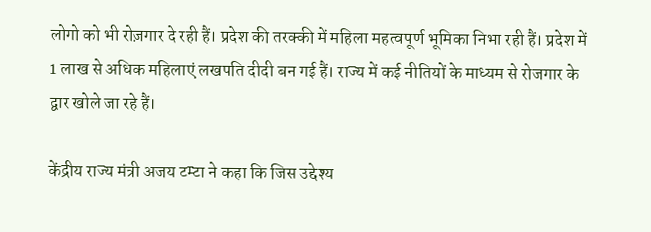लोगो को भी रोज़गार दे रही हैं। प्रदेश की तरक्की में महिला महत्वपूर्ण भूमिका निभा रही हैं। प्रदेश में 1 लाख से अधिक महिलाएं लखपति दीदी बन गई हैं। राज्य में कई नीतियों के माध्यम से रोजगार के द्वार खोले जा रहे हैं।

केंद्रीय राज्य मंत्री अजय टम्टा ने कहा कि जिस उद्देश्य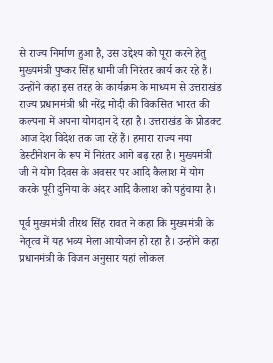से राज्य निर्माण हुआ है, उस उद्देश्य को पूरा करने हेतु मुख्यमंत्री पुष्कर सिंह धामी जी निरंतर कार्य कर रहे हैं। उन्होंने कहा इस तरह के कार्यक्रम के माध्यम से उत्तराखंड राज्य प्रधानमंत्री श्री नरेंद्र मोदी की विकसित भारत की कल्पना में अपना योगदान दे रहा है। उत्तराखंड के प्रोडक्ट आज देश विदेश तक जा रहें हैं। हमारा राज्य नया डेस्टीनेशन के रूप में निरंतर आगे बढ़ रहा है। मुख्यमंत्री जी ने योग दिवस के अवसर पर आदि कैलाश में योग करके पूरी दुनिया के अंदर आदि कैलाश को पहुंचाया है।

पूर्व मुख्यमंत्री तीरथ सिंह रावत ने कहा कि मुख्यमंत्री के नेतृत्व में यह भव्य मेला आयोजन हो रहा है। उन्होंने कहा प्रधानमंत्री के विजन अनुसार यहां लोकल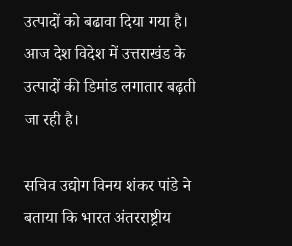उत्पादों को बढावा दिया गया है। आज देश विदेश में उत्तराखंड के उत्पादों की डिमांड लगातार बढ़ती जा रही है।

सचिव उद्योग विनय शंकर पांडे ने बताया कि भारत अंतरराष्ट्रीय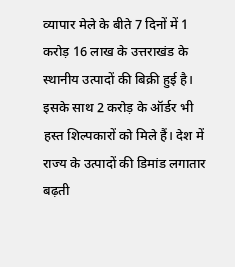व्यापार मेले के बीते 7 दिनों में 1 करोड़ 16 लाख के उत्तराखंड के स्थानीय उत्पादों की बिक्री हुई है। इसके साथ 2 करोड़ के ऑर्डर भी हस्त शिल्पकारों को मिले हैं। देश में राज्य के उत्पादों की डिमांड लगातार बढ़ती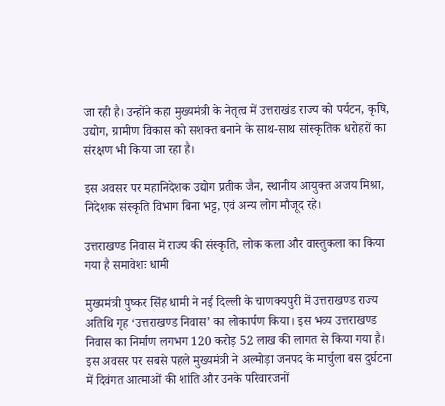जा रही है। उन्होंने कहा मुख्यमंत्री के नेतृत्व में उत्तराखंड राज्य को पर्यटन, कृषि, उद्योग, ग्रामीण विकास को सशक्त बनाने के साथ-साथ सांस्कृतिक धरोहरों का संरक्षण भी किया जा रहा है।

इस अवसर पर महानिदेशक उद्योग प्रतीक जैन, स्थानीय आयुक्त अजय मिश्रा, निदेशक संस्कृति विभाग बिना भट्ट, एवं अन्य लोग मौजूद रहे।

उत्तराखण्ड निवास में राज्य की संस्कृति, लोक कला और वास्तुकला का किया गया है समावेशः धामी

मुख्यमंत्री पुष्कर सिंह धामी ने नई दिल्ली के चाणक्यपुरी में उत्तराखण्ड राज्य अतिथि गृह ‘उत्तराखण्ड निवास’ का लोकार्पण किया। इस भव्य उत्तराखण्ड निवास का निर्माण लगभग 120 करोड़ 52 लाख की लागत से किया गया है। इस अवसर पर सबसे पहले मुख्यमंत्री ने अल्मोड़ा जनपद के मार्चुला बस दुर्घटना में दिवंगत आत्माओं की शांति और उनके परिवारजनों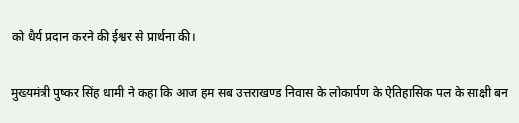को धैर्य प्रदान करने की ईश्वर से प्रार्थना की।

मुख्यमंत्री पुष्कर सिंह धामी ने कहा कि आज हम सब उत्तराखण्ड निवास के लोकार्पण के ऐतिहासिक पल के साक्षी बन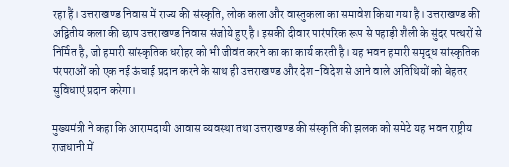रहा हैं। उत्तराखण्ड निवास में राज्य की संस्कृति, लोक कला और वास्तुकला का समावेश किया गया है। उत्तराखण्ड की अद्वितीय कला की छाप उत्तराखण्ड निवास संजोये हुए है। इसकी दीवार पारंपरिक रूप से पहाड़ी शैली के सुंदर पत्थरों से निर्मित है, जो हमारी सांस्कृतिक धरोहर को भी जीवंत करने का का कार्य करती है। यह भवन हमारी समृद्ध सांस्कृतिक पंरपराओं को एक नई ऊंचाई प्रदान करने के साथ ही उत्तराखण्ड और देश-विदेश से आने वाले अतिथियों को बेहतर सुविधाएं प्रदान करेगा।

मुख्यमंत्री ने कहा कि आरामदायी आवास व्यवस्था तथा उत्तराखण्ड की संस्कृति की झलक को समेटे यह भवन राष्ट्रीय राजधानी में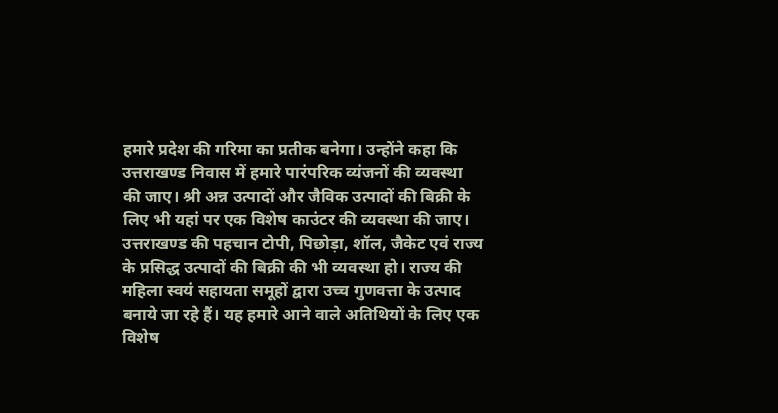हमारे प्रदेश की गरिमा का प्रतीक बनेगा। उन्होंने कहा कि उत्तराखण्ड निवास में हमारे पारंपरिक व्यंजनों की व्यवस्था की जाए। श्री अन्न उत्पादों और जैविक उत्पादों की बिक्री के लिए भी यहां पर एक विशेष काउंटर की व्यवस्था की जाए। उत्तराखण्ड की पहचान टोपी, पिछोड़ा, शॉल, जैकेट एवं राज्य के प्रसिद्ध उत्पादों की बिक्री की भी व्यवस्था हो। राज्य की महिला स्वयं सहायता समूहों द्वारा उच्च गुणवत्ता के उत्पाद बनाये जा रहे हैं। यह हमारे आने वाले अतिथियों के लिए एक विशेष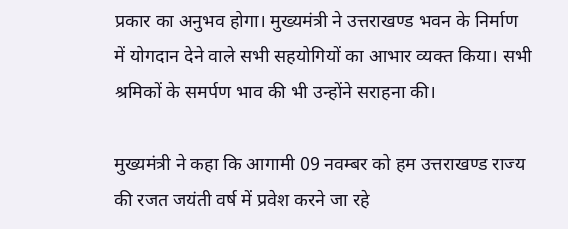प्रकार का अनुभव होगा। मुख्यमंत्री ने उत्तराखण्ड भवन के निर्माण में योगदान देने वाले सभी सहयोगियों का आभार व्यक्त किया। सभी श्रमिकों के समर्पण भाव की भी उन्होंने सराहना की।

मुख्यमंत्री ने कहा कि आगामी 09 नवम्बर को हम उत्तराखण्ड राज्य की रजत जयंती वर्ष में प्रवेश करने जा रहे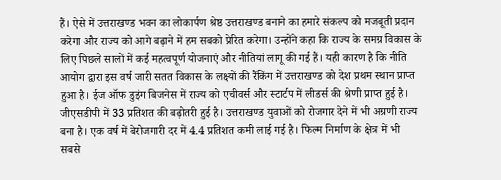हैं। ऐसे में उत्तराखण्ड भवन का लोकार्पण श्रेष्ठ उत्तराखण्ड बनाने का हमारे संकल्प को मजबूती प्रदान करेगा और राज्य को आगे बढ़ाने में हम सबको प्रेरित करेगा। उन्होंने कहा कि राज्य के समग्र विकास के लिए पिछले सालों में कई महत्वपूर्ण योजनाएं और नीतियां लागू की गई हैं। यही कारण है कि नीति आयोग द्वारा इस वर्ष जारी सतत विकास के लक्ष्यों की रैंकिंग में उत्तराखण्ड को देश प्रथम स्थान प्राप्त हुआ है। ईज ऑफ डुइंग बिजनेस में राज्य को एचीवर्स और स्टार्टप में लीडर्स की श्रेणी प्राप्त हुई है। जीएसडीपी में 33 प्रतिशत की बढ़ोतरी हुई है। उत्तराखण्ड युवाओं को रोजगार देने में भी अग्रणी राज्य बना है। एक वर्ष में बेरोजगारी दर में 4.4 प्रतिशत कमी लाई गई है। फिल्म निर्माण के क्षेत्र में भी सबसे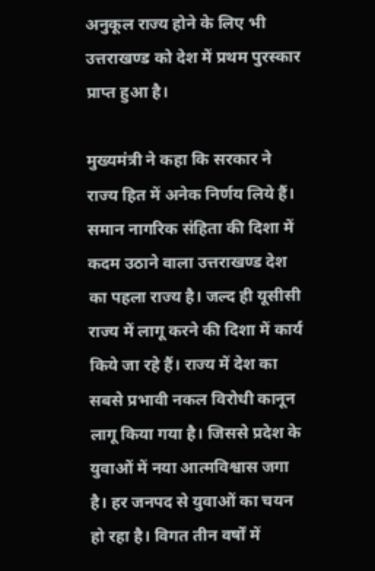अनुकूल राज्य होने के लिए भी उत्तराखण्ड को देश में प्रथम पुरस्कार प्राप्त हुआ है।

मुख्यमंत्री ने कहा कि सरकार ने राज्य हित में अनेक निर्णय लिये हैं। समान नागरिक संहिता की दिशा में कदम उठाने वाला उत्तराखण्ड देश का पहला राज्य है। जल्द ही यूसीसी राज्य में लागू करने की दिशा में कार्य किये जा रहे हैं। राज्य में देश का सबसे प्रभावी नकल विरोधी कानून लागू किया गया है। जिससे प्रदेश के युवाओं में नया आत्मविश्वास जगा है। हर जनपद से युवाओं का चयन हो रहा है। विगत तीन वर्षों में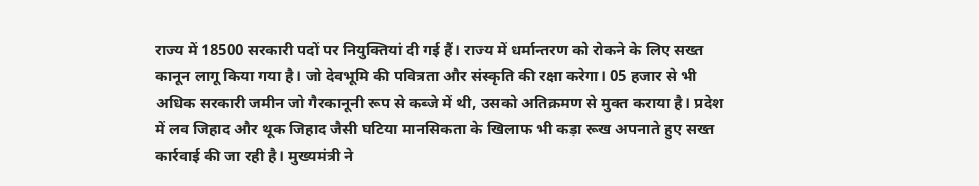राज्य में 18500 सरकारी पदों पर नियुक्तियां दी गई हैं। राज्य में धर्मान्तरण को रोकने के लिए सख्त कानून लागू किया गया है। जो देवभूमि की पवित्रता और संस्कृति की रक्षा करेगा। 05 हजार से भी अधिक सरकारी जमीन जो गैरकानूनी रूप से कब्जे में थी, उसको अतिक्रमण से मुक्त कराया है। प्रदेश में लव जिहाद और थूक जिहाद जैसी घटिया मानसिकता के खिलाफ भी कड़ा रूख अपनाते हुए सख्त कार्रवाई की जा रही है। मुख्यमंत्री ने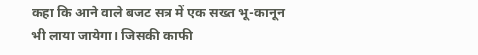कहा कि आने वाले बजट सत्र में एक सख्त भू-कानून भी लाया जायेगा। जिसकी काफी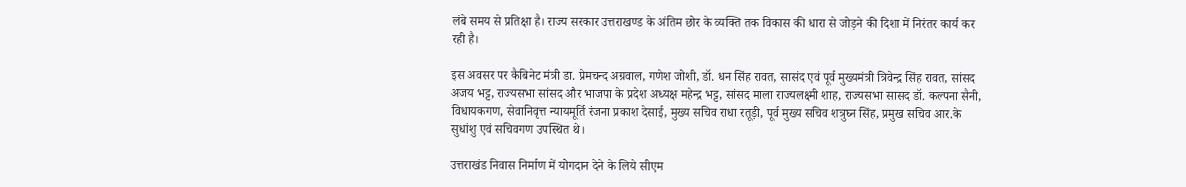लंबे समय से प्रतिक्षा है। राज्य सरकार उत्तराखण्ड के अंतिम छोर के व्यक्ति तक विकास की धारा से जोड़ने की दिशा में निरंतर कार्य कर रही है।

इस अवसर पर कैबिनेट मंत्री डा. प्रेमचन्द अग्रवाल, गणेश जोशी, डॉ. धन सिंह रावत, सासंद एवं पूर्व मुख्यमंत्री त्रिवेन्द्र सिंह रावत, सांसद अजय भट्ट, राज्यसभा सांसद और भाजपा के प्रदेश अध्यक्ष महेन्द्र भट्ट, सांसद माला राज्यलक्ष्मी शाह, राज्यसभा सासद डॉ. कल्पना सैनी, विधायकगण, सेवानिवृत्त न्यायमूर्ति रंजना प्रकाश देसाई, मुख्य सचिव राधा रतूड़ी, पूर्व मुख्य सचिव शत्रुघ्न सिंह, प्रमुख सचिव आर.के सुधांशु एवं सचिवगण उपस्थित थे।

उत्तराखंड निवास निर्माण में योगदान देने के लिये सीएम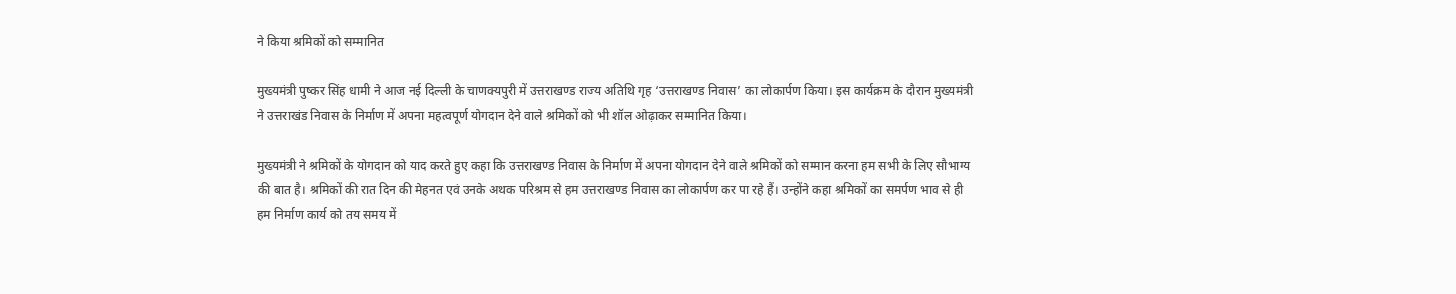ने किया श्रमिकों को सम्मानित

मुख्यमंत्री पुष्कर सिंह धामी ने आज नई दिल्ली के चाणक्यपुरी में उत्तराखण्ड राज्य अतिथि गृह ‘उत्तराखण्ड निवास’ का लोकार्पण किया। इस कार्यक्रम के दौरान मुख्यमंत्री ने उत्तराखंड निवास के निर्माण में अपना महत्वपूर्ण योगदान देने वाले श्रमिकों को भी शॉल ओढ़ाकर सम्मानित किया।

मुख्यमंत्री ने श्रमिकों के योगदान को याद करते हुए कहा कि उत्तराखण्ड निवास के निर्माण में अपना योगदान देने वाले श्रमिकों को सम्मान करना हम सभी के लिए सौभाग्य की बात है। श्रमिकों की रात दिन की मेहनत एवं उनके अथक परिश्रम से हम उत्तराखण्ड निवास का लोकार्पण कर पा रहे हैं। उन्होंने कहा श्रमिकों का समर्पण भाव से ही हम निर्माण कार्य को तय समय में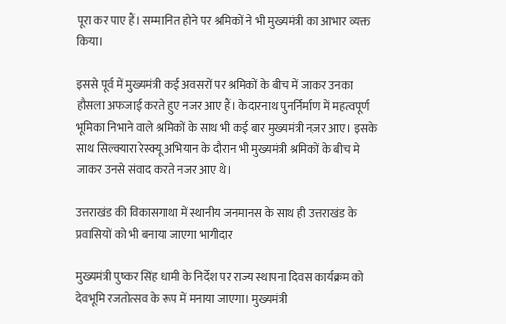पूरा कर पाए हैं। सम्मानित होने पर श्रमिकों ने भी मुख्यमंत्री का आभार व्यक्त किया।

इससे पूर्व में मुख्यमंत्री कई अवसरों पर श्रमिकों के बीच में जाकर उनका हौसला अफजाई करते हुए नजर आए हैं। केदारनाथ पुनर्निर्माण में महत्वपूर्ण भूमिका निभाने वाले श्रमिकों के साथ भी कई बार मुख्यमंत्री नज़र आए। इसके साथ सिल्क्यारा रेस्क्यू अभियान के दौरान भी मुख्यमंत्री श्रमिकों के बीच मे जाकर उनसे संवाद करते नजर आए थे।

उत्तराखंड की विकासगाथा में स्थानीय जनमानस के साथ ही उत्तराखंड के प्रवासियों को भी बनाया जाएगा भागीदार

मुख्यमंत्री पुष्कर सिंह धामी के निर्देश पर राज्य स्थापना दिवस कार्यक्रम को देवभूमि रजतोत्सव के रूप में मनाया जाएगा। मुख्यमंत्री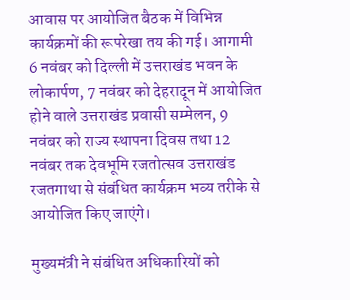आवास पर आयोजित बैठक में विभिन्न कार्यक्रमों की रूपरेखा तय की गई। आगामी 6 नवंबर को दिल्ली में उत्तराखंड भवन के लोकार्पण, 7 नवंबर को देहरादून में आयोजित होने वाले उत्तराखंड प्रवासी सम्मेलन, 9 नवंबर को राज्य स्थापना दिवस तथा 12 नवंबर तक देवभूमि रजतोत्सव उत्तराखंड रजतगाथा से संबंधित कार्यक्रम भव्य तरीके से आयोजित किए जाएंगे।

मुख्यमंत्री ने संबंधित अधिकारियों को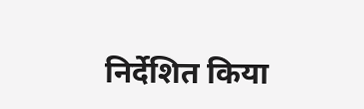निर्देशित किया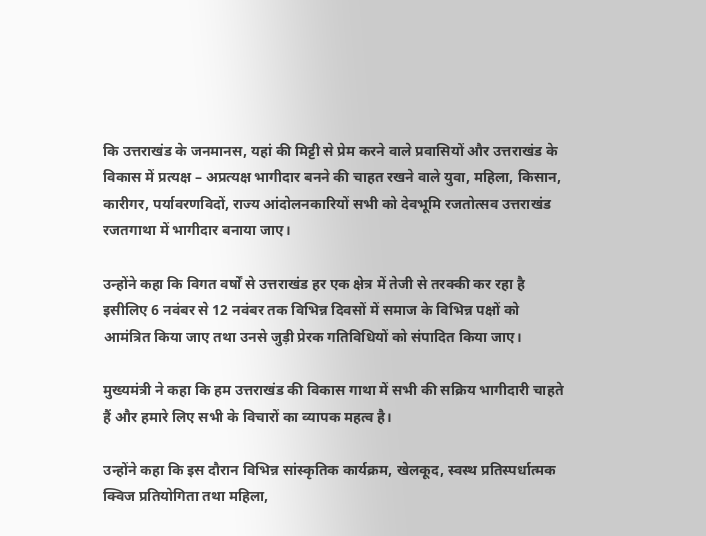कि उत्तराखंड के जनमानस, यहां की मिट्टी से प्रेम करने वाले प्रवासियों और उत्तराखंड के विकास में प्रत्यक्ष – अप्रत्यक्ष भागीदार बनने की चाहत रखने वाले युवा, महिला, किसान, कारीगर, पर्यावरणविदों, राज्य आंदोलनकारियों सभी को देवभूमि रजतोत्सव उत्तराखंड रजतगाथा में भागीदार बनाया जाए।

उन्होंने कहा कि विगत वर्षों से उत्तराखंड हर एक क्षेत्र में तेजी से तरक्की कर रहा है इसीलिए 6 नवंबर से 12 नवंबर तक विभिन्न दिवसों में समाज के विभिन्न पक्षों को आमंत्रित किया जाए तथा उनसे जुड़ी प्रेरक गतिविधियों को संपादित किया जाए।

मुख्यमंत्री ने कहा कि हम उत्तराखंड की विकास गाथा में सभी की सक्रिय भागीदारी चाहते हैं और हमारे लिए सभी के विचारों का व्यापक महत्व है।

उन्होंने कहा कि इस दौरान विभिन्न सांस्कृतिक कार्यक्रम, खेलकूद, स्वस्थ प्रतिस्पर्धात्मक क्विज प्रतियोगिता तथा महिला,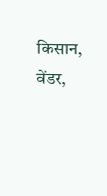किसान, वेंडर,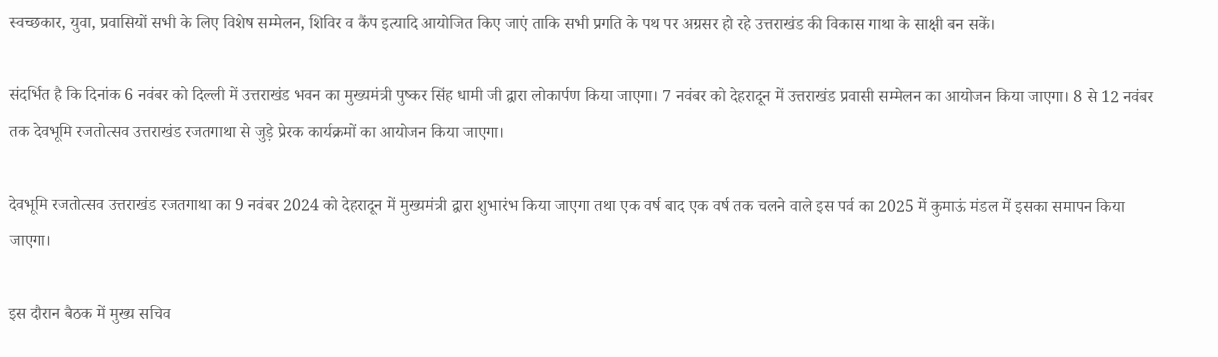स्वच्छकार, युवा, प्रवासियों सभी के लिए विशेष सम्मेलन, शिविर व कैंप इत्यादि आयोजित किए जाएं ताकि सभी प्रगति के पथ पर अग्रसर हो रहे उत्तराखंड की विकास गाथा के साक्षी बन सकें।

संदर्भित है कि दिनांक 6 नवंबर को दिल्ली में उत्तराखंड भवन का मुख्यमंत्री पुष्कर सिंह धामी जी द्वारा लोकार्पण किया जाएगा। 7 नवंबर को देहरादून में उत्तराखंड प्रवासी सम्मेलन का आयोजन किया जाएगा। 8 से 12 नवंबर तक देवभूमि रजतोत्सव उत्तराखंड रजतगाथा से जुड़े प्रेरक कार्यक्रमों का आयोजन किया जाएगा।

देवभूमि रजतोत्सव उत्तराखंड रजतगाथा का 9 नवंबर 2024 को देहरादून में मुख्यमंत्री द्वारा शुभारंभ किया जाएगा तथा एक वर्ष बाद एक वर्ष तक चलने वाले इस पर्व का 2025 में कुमाऊं मंडल में इसका समापन किया जाएगा।

इस दौरान बैठक में मुख्य सचिव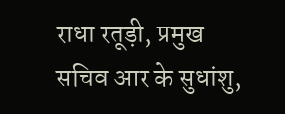राधा रतूड़ी, प्रमुख सचिव आर के सुधांशु,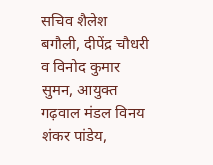सचिव शैलेश बगौली, दीपेंद्र चौधरी व विनोद कुमार सुमन, आयुक्त गढ़वाल मंडल विनय शंकर पांडेय,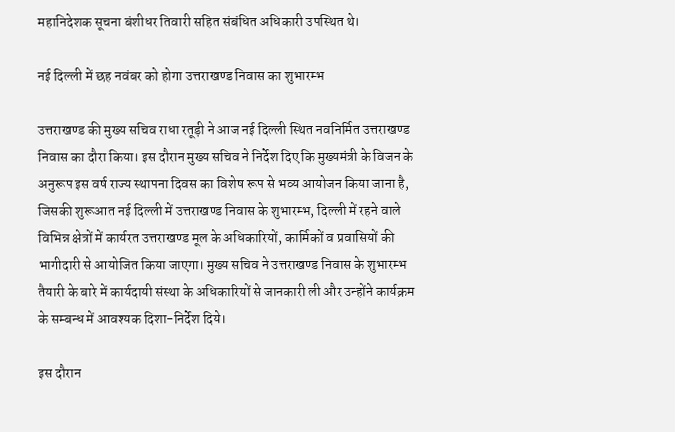महानिदेशक सूचना बंशीधर तिवारी सहित संबंधित अधिकारी उपस्थित थे।

नई दिल्ली में छह नवंबर को होगा उत्तराखण्ड निवास का शुभारम्भ

उत्तराखण्ड की मुख्य सचिव राधा रतूड़ी ने आज नई दिल्ली स्थित नवनिर्मित उत्तराखण्ड निवास का दौरा किया। इस दौरान मुख्य सचिव ने निर्देश दिए कि मुख्यमंत्री के विजन के अनुरूप इस वर्ष राज्य स्थापना दिवस का विशेष रूप से भव्य आयोजन किया जाना है, जिसकी शुरूआत नई दिल्ली में उत्तराखण्ड निवास के शुभारम्भ, दिल्ली में रहने वाले विभिन्न क्षेत्रों में कार्यरत उत्तराखण्ड मूल के अधिकारियों, कार्मिकों व प्रवासियों की भागीदारी से आयोजित किया जाएगा। मुख्य सचिव ने उत्तराखण्ड निवास के शुभारम्भ तैयारी के बारे में कार्यदायी संस्था के अधिकारियों से जानकारी ली और उन्होंने कार्यक्रम के सम्बन्ध में आवश्यक दिशा-निर्देश दिये।

इस दौरान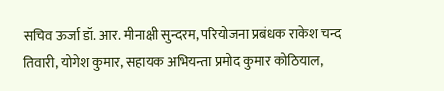सचिव ऊर्जा डॉ. आर. मीनाक्षी सुन्दरम, परियोजना प्रबंधक राकेश चन्द तिवारी, योगेश कुमार, सहायक अभियन्ता प्रमोद कुमार कोठियाल,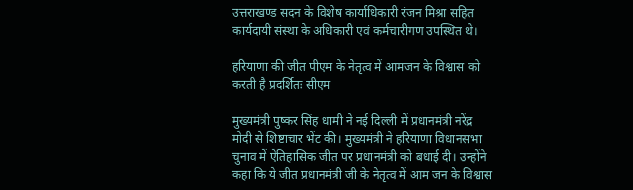उत्तराखण्ड सदन के विशेष कार्याधिकारी रंजन मिश्रा सहित कार्यदायी संस्था के अधिकारी एवं कर्मचारीगण उपस्थित थे।

हरियाणा की जीत पीएम के नेतृत्व में आमजन के विश्वास को करती है प्रदर्शितः सीएम

मुख्यमंत्री पुष्कर सिंह धामी ने नई दिल्ली में प्रधानमंत्री नरेंद्र मोदी से शिष्टाचार भेंट की। मुख्यमंत्री ने हरियाणा विधानसभा चुनाव में ऐतिहासिक जीत पर प्रधानमंत्री को बधाई दी। उन्होंने कहा कि ये जीत प्रधानमंत्री जी के नेतृत्व में आम जन के विश्वास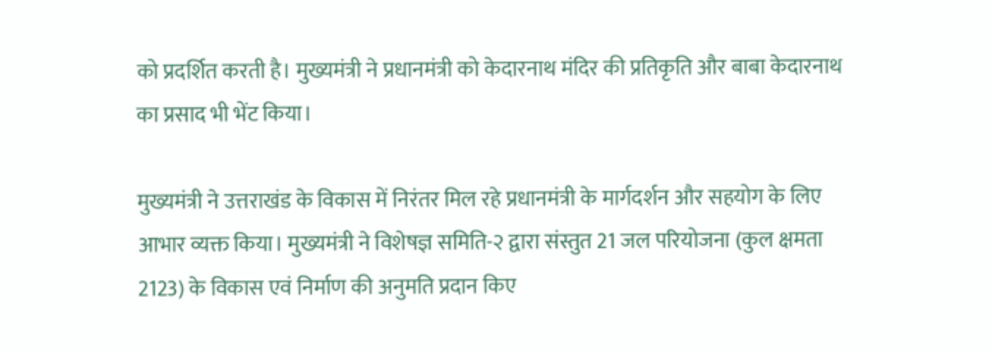को प्रदर्शित करती है। मुख्यमंत्री ने प्रधानमंत्री को केदारनाथ मंदिर की प्रतिकृति और बाबा केदारनाथ का प्रसाद भी भेंट किया।

मुख्यमंत्री ने उत्तराखंड के विकास में निरंतर मिल रहे प्रधानमंत्री के मार्गदर्शन और सहयोग के लिए आभार व्यक्त किया। मुख्यमंत्री ने विशेषज्ञ समिति-२ द्वारा संस्तुत 21 जल परियोजना (कुल क्षमता 2123) के विकास एवं निर्माण की अनुमति प्रदान किए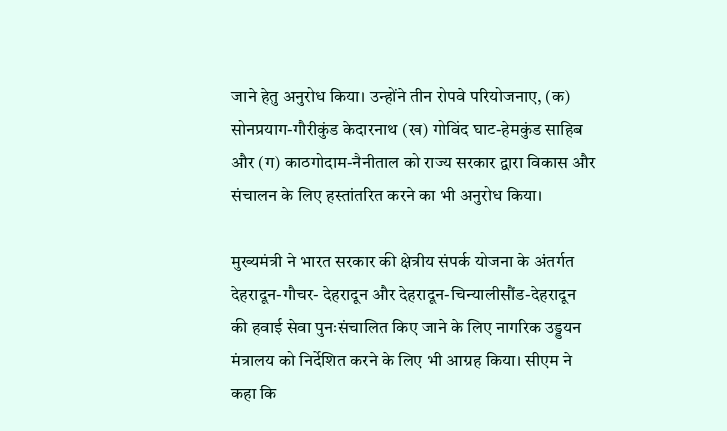जाने हेतु अनुरोध किया। उन्होंने तीन रोपवे परियोजनाए, (क) सोनप्रयाग-गौरीकुंड केदारनाथ (ख) गोविंद घाट-हेमकुंड साहिब और (ग) काठगोदाम-नैनीताल को राज्य सरकार द्वारा विकास और संचालन के लिए हस्तांतरित करने का भी अनुरोध किया।

मुख्यमंत्री ने भारत सरकार की क्षेत्रीय संपर्क योजना के अंतर्गत देहरादून-गौचर- देहरादून और देहरादून-चिन्यालीसौंड-देहरादून की हवाई सेवा पुनःसंचालित किए जाने के लिए नागरिक उड्डयन मंत्रालय को निर्देशित करने के लिए भी आग्रह किया। सीएम ने कहा कि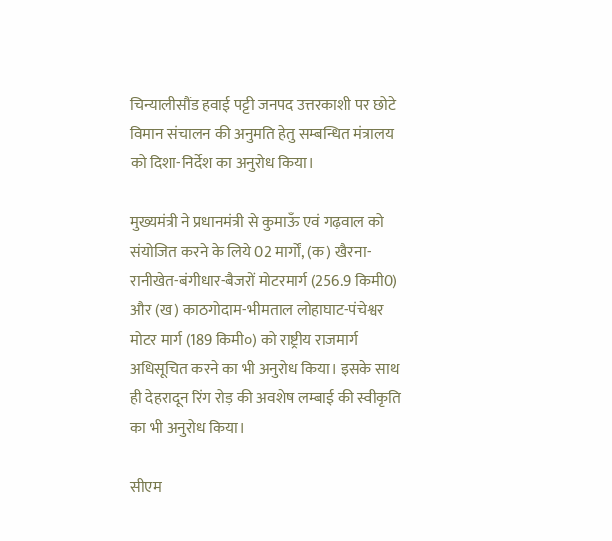चिन्यालीसौंड हवाई पट्टी जनपद उत्तरकाशी पर छोटे विमान संचालन की अनुमति हेतु सम्बन्धित मंत्रालय को दिशा-निर्देश का अनुरोध किया।

मुख्यमंत्री ने प्रधानमंत्री से कुमाऊँ एवं गढ़वाल को संयोजित करने के लिये 02 मार्गों, (क) खैरना-रानीखेत-बंगीधार-बैजरों मोटरमार्ग (256.9 किमी0) और (ख) काठगोदाम-भीमताल लोहाघाट-पंचेश्वर मोटर मार्ग (189 किमी०) को राष्ट्रीय राजमार्ग अधिसूचित करने का भी अनुरोध किया। इसके साथ ही देहरादून रिंग रोड़ की अवशेष लम्बाई की स्वीकृति का भी अनुरोध किया।

सीएम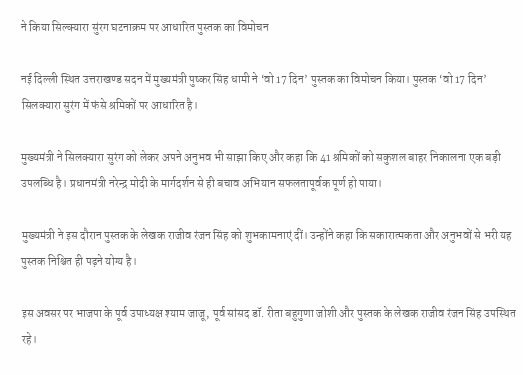ने किया सिल्क्यारा सुंरग घटनाक्रम पर आधारित पुस्तक का विमोचन

नई दिल्ली स्थित उत्तराखण्ड सदन में मुख्यमंत्री पुष्कर सिंह धामी ने ‘वो 17 दिन’ पुस्तक का विमोचन किया। पुस्तक ‘वो 17 दिन’ सिलक्यारा सुरंग में फंसे श्रमिकों पर आधारित है।

मुख्यमंत्री ने सिलक्यारा सुरंग को लेकर अपने अनुभव भी साझा किए और कहा कि 41 श्रमिकों को सकुशल बाहर निकालना एक बड़ी उपलब्धि है। प्रधानमंत्री नरेन्द्र मोदी के मार्गदर्शन से ही बचाव अभियान सफलतापूर्वक पूर्ण हो पाया।

मुख्यमंत्री ने इस दौरान पुस्तक के लेखक राजीव रंजन सिंह को शुभकामनाएं दीं। उन्होंने कहा कि सकारात्मकता और अनुभवों से भरी यह पुस्तक निश्चित ही पढ़ने योग्य है।

इस अवसर पर भाजपा के पूर्व उपाध्यक्ष श्याम जाजू, पूर्व सांसद डॉ. रीता बहुगुणा जोशी और पुस्तक के लेखक राजीव रंजन सिंह उपस्थित रहे।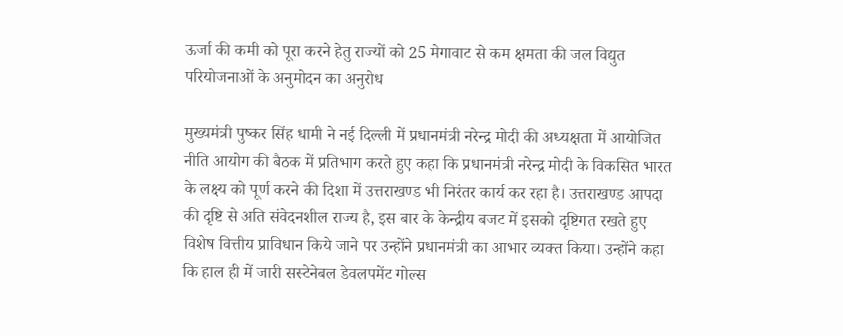ऊर्जा की कमी को पूरा करने हेतु राज्यों को 25 मेगावाट से कम क्षमता की जल विद्युत परियोजनाओं के अनुमोदन का अनुरोध

मुख्यमंत्री पुष्कर सिंह धामी ने नई दिल्ली में प्रधानमंत्री नरेन्द्र मोदी की अध्यक्षता में आयोजित नीति आयोग की बैठक में प्रतिभाग करते हुए कहा कि प्रधानमंत्री नरेन्द्र मोदी के विकसित भारत के लक्ष्य को पूर्ण करने की दिशा में उत्तराखण्ड भी निरंतर कार्य कर रहा है। उत्तराखण्ड आपदा की दृष्टि से अति संवेदनशील राज्य है, इस बार के केन्द्रीय बजट में इसको दृष्टिगत रखते हुए विशेष वित्तीय प्राविधान किये जाने पर उन्होंने प्रधानमंत्री का आभार व्यक्त किया। उन्होंने कहा कि हाल ही में जारी सस्टेनेबल डेवलपमेंट गोल्स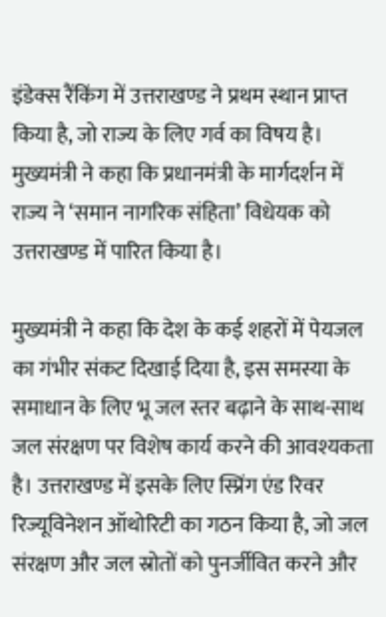इंडेक्स रैंकिंग में उत्तराखण्ड ने प्रथम स्थान प्राप्त किया है, जो राज्य के लिए गर्व का विषय है। मुख्यमंत्री ने कहा कि प्रधानमंत्री के मार्गदर्शन में राज्य ने ‘समान नागरिक संहिता’ विधेयक को उत्तराखण्ड में पारित किया है।

मुख्यमंत्री ने कहा कि देश के कई शहरों में पेयजल का गंभीर संकट दिखाई दिया है, इस समस्या के समाधान के लिए भू जल स्तर बढ़ाने के साथ-साथ जल संरक्षण पर विशेष कार्य करने की आवश्यकता है। उत्तराखण्ड में इसके लिए स्प्रिंग एंड रिवर रिज्यूविनेशन ऑथोरिटी का गठन किया है, जो जल संरक्षण और जल स्रोतों को पुनर्जीवित करने और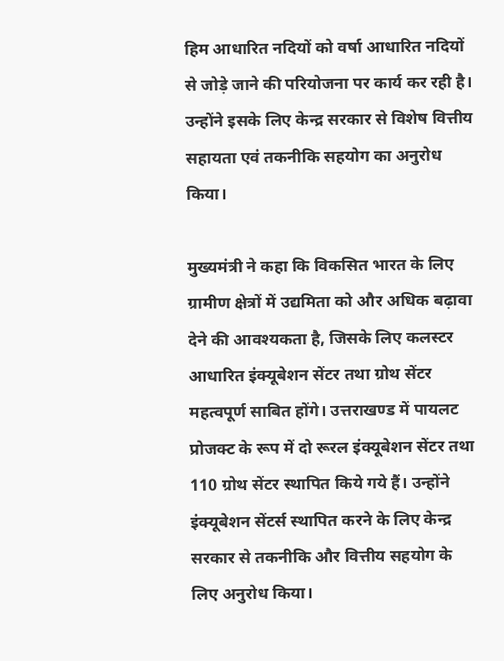हिम आधारित नदियों को वर्षा आधारित नदियों से जोड़े जाने की परियोजना पर कार्य कर रही है। उन्होंने इसके लिए केन्द्र सरकार से विशेष वित्तीय सहायता एवं तकनीकि सहयोग का अनुरोध किया।

मुख्यमंत्री ने कहा कि विकसित भारत के लिए ग्रामीण क्षेत्रों में उद्यमिता को और अधिक बढ़ावा देने की आवश्यकता है, जिसके लिए कलस्टर आधारित इंक्यूबेशन सेंटर तथा ग्रोथ सेंटर महत्वपूर्ण साबित होंगे। उत्तराखण्ड में पायलट प्रोजक्ट के रूप में दो रूरल इंक्यूबेशन सेंटर तथा 110 ग्रोथ सेंटर स्थापित किये गये हैं। उन्होंने इंक्यूबेशन सेंटर्स स्थापित करने के लिए केन्द्र सरकार से तकनीकि और वित्तीय सहयोग के लिए अनुरोध किया।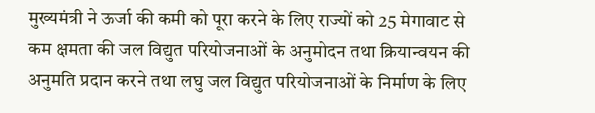मुख्यमंत्री ने ऊर्जा की कमी को पूरा करने के लिए राज्यों को 25 मेगावाट से कम क्षमता की जल विद्युत परियोजनाओं के अनुमोदन तथा क्रियान्वयन की अनुमति प्रदान करने तथा लघु जल विद्युत परियोजनाओं के निर्माण के लिए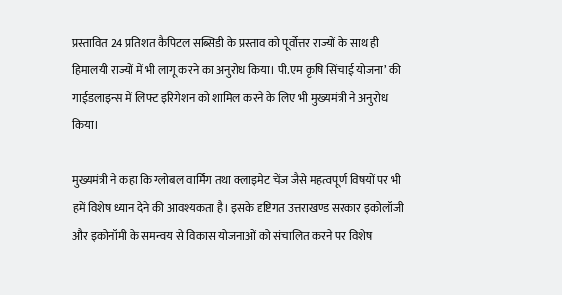प्रस्तावित 24 प्रतिशत कैपिटल सब्सिडी के प्रस्ताव को पूर्वोत्तर राज्यों के साथ ही हिमालयी राज्यों में भी लागू करने का अनुरोध किया। पी.एम कृषि सिंचाई योजना’ की गाईडलाइन्स में लिफ्ट इरिगेशन को शामिल करने के लिए भी मुख्यमंत्री ने अनुरोध किया।

मुख्यमंत्री ने कहा कि ग्लोबल वार्मिंग तथा क्लाइमेट चेंज जैसे महत्वपूर्ण विषयों पर भी हमें विशेष ध्यान देने की आवश्यकता है। इसके दृष्टिगत उत्तराखण्ड सरकार इकोलॉजी और इकोनॉमी के समन्वय से विकास योजनाओं को संचालित करने पर विशेष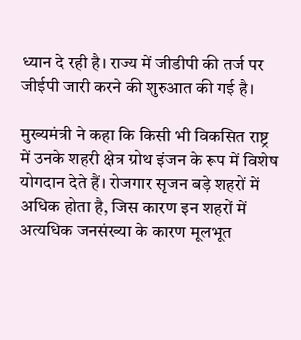ध्यान दे रही है। राज्य में जीडीपी की तर्ज पर जीईपी जारी करने की शुरुआत की गई है।

मुख्यमंत्री ने कहा कि किसी भी विकसित राष्ट्र में उनके शहरी क्षेत्र ग्रोथ इंजन के रूप में विशेष योगदान देते हैं। रोजगार सृजन बड़े शहरों में अधिक होता है, जिस कारण इन शहरों में अत्यधिक जनसंख्या के कारण मूलभूत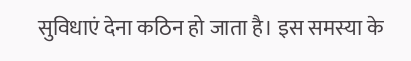सुविधाएं देना कठिन हो जाता है। इस समस्या के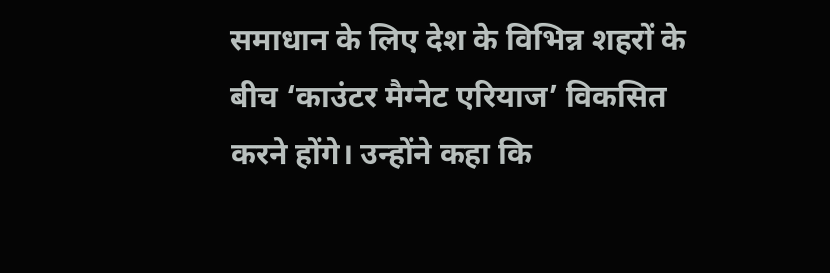समाधान के लिए देश के विभिन्न शहरों के बीच ‘काउंटर मैग्नेट एरियाज’ विकसित करने होंगे। उन्होंने कहा कि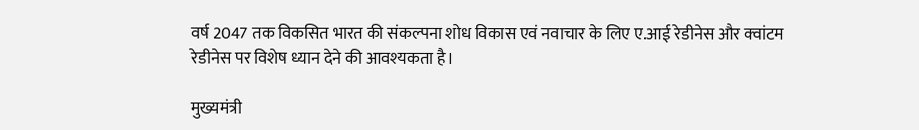वर्ष 2047 तक विकसित भारत की संकल्पना शोध विकास एवं नवाचार के लिए ए.आई रेडीनेस और क्वांटम रेडीनेस पर विशेष ध्यान देने की आवश्यकता है।

मुख्यमंत्री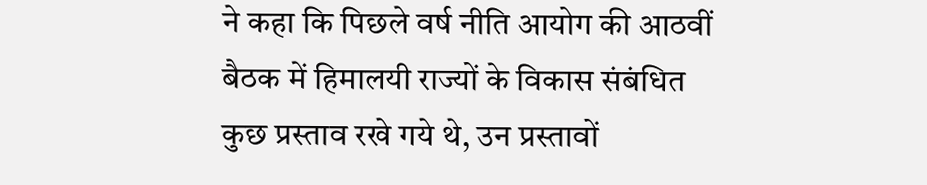ने कहा कि पिछले वर्ष नीति आयोग की आठवीं बैठक में हिमालयी राज्यों के विकास संबंधित कुछ प्रस्ताव रखे गये थे, उन प्रस्तावों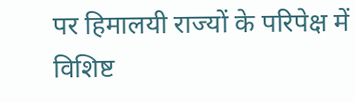पर हिमालयी राज्यों के परिपेक्ष में विशिष्ट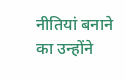नीतियां बनाने का उन्होंने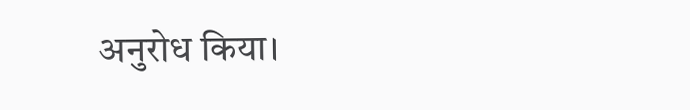अनुरोध किया।